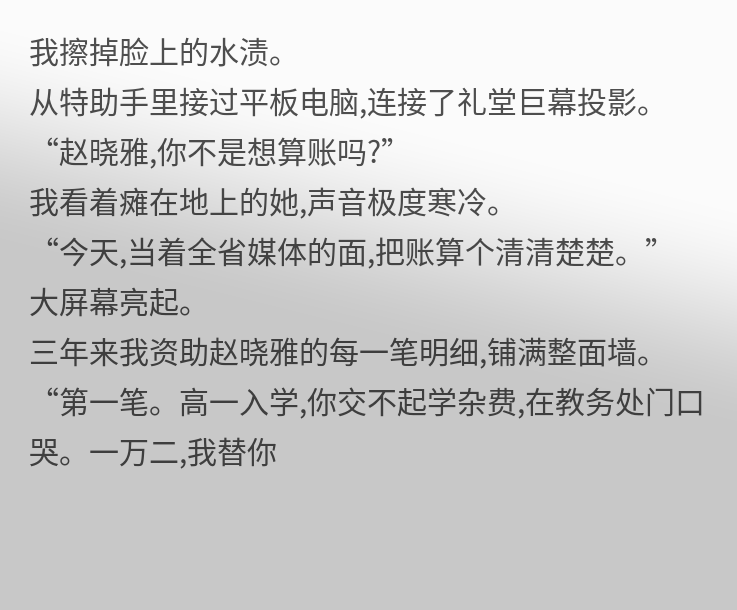我擦掉脸上的水渍。
从特助手里接过平板电脑,连接了礼堂巨幕投影。
“赵晓雅,你不是想算账吗?”
我看着瘫在地上的她,声音极度寒冷。
“今天,当着全省媒体的面,把账算个清清楚楚。”
大屏幕亮起。
三年来我资助赵晓雅的每一笔明细,铺满整面墙。
“第一笔。高一入学,你交不起学杂费,在教务处门口哭。一万二,我替你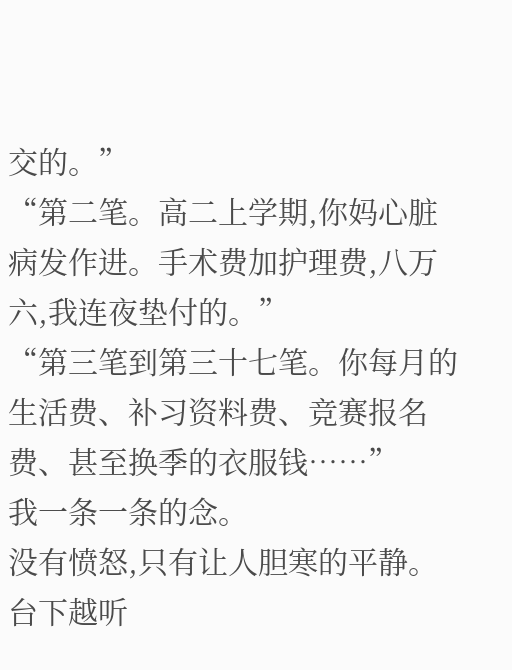交的。”
“第二笔。高二上学期,你妈心脏病发作进。手术费加护理费,八万六,我连夜垫付的。”
“第三笔到第三十七笔。你每月的生活费、补习资料费、竞赛报名费、甚至换季的衣服钱……”
我一条一条的念。
没有愤怒,只有让人胆寒的平静。
台下越听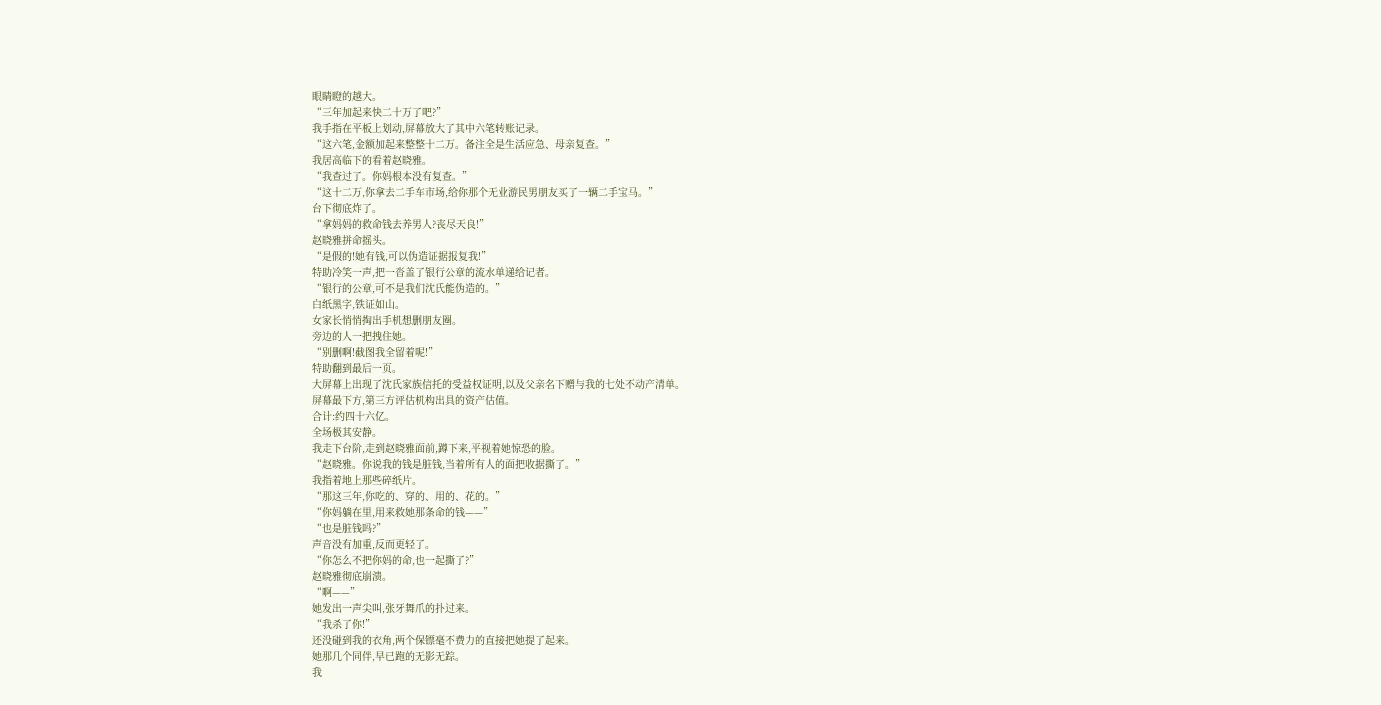眼睛瞪的越大。
“三年加起来快二十万了吧?”
我手指在平板上划动,屏幕放大了其中六笔转账记录。
“这六笔,金额加起来整整十二万。备注全是生活应急、母亲复查。”
我居高临下的看着赵晓雅。
“我查过了。你妈根本没有复查。”
“这十二万,你拿去二手车市场,给你那个无业游民男朋友买了一辆二手宝马。”
台下彻底炸了。
“拿妈妈的救命钱去养男人?丧尽天良!”
赵晓雅拼命摇头。
“是假的!她有钱,可以伪造证据报复我!”
特助冷笑一声,把一沓盖了银行公章的流水单递给记者。
“银行的公章,可不是我们沈氏能伪造的。”
白纸黑字,铁证如山。
女家长悄悄掏出手机想删朋友圈。
旁边的人一把拽住她。
“别删啊!截图我全留着呢!”
特助翻到最后一页。
大屏幕上出现了沈氏家族信托的受益权证明,以及父亲名下赠与我的七处不动产清单。
屏幕最下方,第三方评估机构出具的资产估值。
合计:约四十六亿。
全场极其安静。
我走下台阶,走到赵晓雅面前,蹲下来,平视着她惊恐的脸。
“赵晓雅。你说我的钱是脏钱,当着所有人的面把收据撕了。”
我指着地上那些碎纸片。
“那这三年,你吃的、穿的、用的、花的。”
“你妈躺在里,用来救她那条命的钱——”
“也是脏钱吗?”
声音没有加重,反而更轻了。
“你怎么不把你妈的命,也一起撕了?”
赵晓雅彻底崩溃。
“啊——”
她发出一声尖叫,张牙舞爪的扑过来。
“我杀了你!”
还没碰到我的衣角,两个保镖毫不费力的直接把她提了起来。
她那几个同伴,早已跑的无影无踪。
我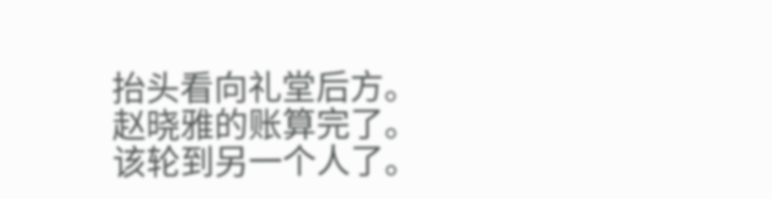抬头看向礼堂后方。
赵晓雅的账算完了。
该轮到另一个人了。